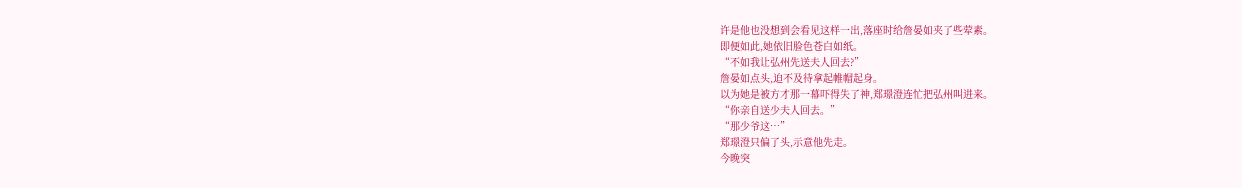许是他也没想到会看见这样一出,落座时给詹晏如夹了些荤素。
即便如此,她依旧脸色苍白如纸。
“不如我让弘州先送夫人回去?”
詹晏如点头,迫不及待拿起帷帽起身。
以为她是被方才那一幕吓得失了神,郑璟澄连忙把弘州叫进来。
“你亲自送少夫人回去。”
“那少爷这…”
郑璟澄只偏了头,示意他先走。
今晚突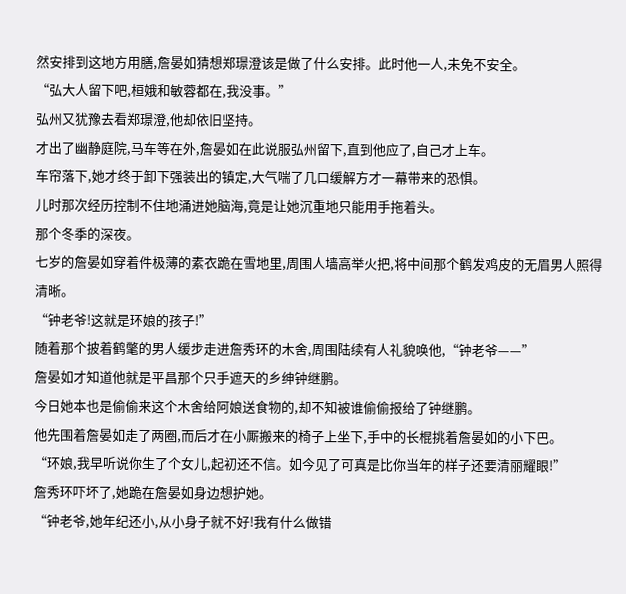然安排到这地方用膳,詹晏如猜想郑璟澄该是做了什么安排。此时他一人,未免不安全。
“弘大人留下吧,桓娥和敏蓉都在,我没事。”
弘州又犹豫去看郑璟澄,他却依旧坚持。
才出了幽静庭院,马车等在外,詹晏如在此说服弘州留下,直到他应了,自己才上车。
车帘落下,她才终于卸下强装出的镇定,大气喘了几口缓解方才一幕带来的恐惧。
儿时那次经历控制不住地涌进她脑海,竟是让她沉重地只能用手拖着头。
那个冬季的深夜。
七岁的詹晏如穿着件极薄的素衣跪在雪地里,周围人墙高举火把,将中间那个鹤发鸡皮的无眉男人照得清晰。
“钟老爷!这就是环娘的孩子!”
随着那个披着鹤氅的男人缓步走进詹秀环的木舍,周围陆续有人礼貌唤他,“钟老爷——”
詹晏如才知道他就是平昌那个只手遮天的乡绅钟继鹏。
今日她本也是偷偷来这个木舍给阿娘送食物的,却不知被谁偷偷报给了钟继鹏。
他先围着詹晏如走了两圈,而后才在小厮搬来的椅子上坐下,手中的长棍挑着詹晏如的小下巴。
“环娘,我早听说你生了个女儿,起初还不信。如今见了可真是比你当年的样子还要清丽耀眼!”
詹秀环吓坏了,她跪在詹晏如身边想护她。
“钟老爷,她年纪还小,从小身子就不好!我有什么做错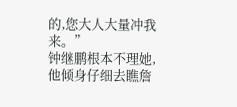的,您大人大量冲我来。”
钟继鹏根本不理她,他倾身仔细去瞧詹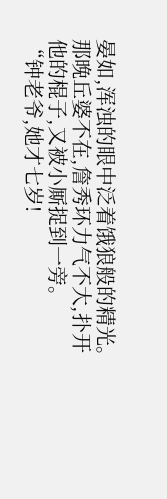晏如,浑浊的眼中泛着饿狼般的精光。
那晚丘婆不在,詹秀环力气不大,扑开他的棍子,又被小厮捉到一旁。
“钟老爷,她才七岁!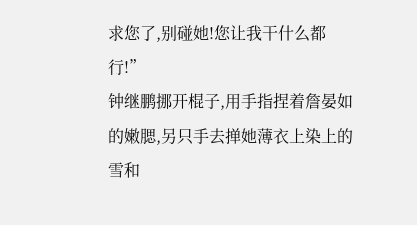求您了,别碰她!您让我干什么都行!”
钟继鹏挪开棍子,用手指捏着詹晏如的嫩腮,另只手去掸她薄衣上染上的雪和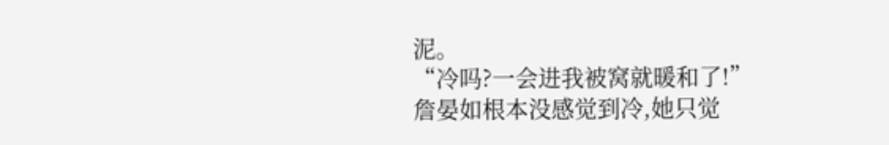泥。
“冷吗?一会进我被窝就暖和了!”
詹晏如根本没感觉到冷,她只觉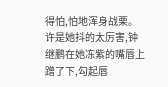得怕,怕地浑身战栗。
许是她抖的太厉害,钟继鹏在她冻紫的嘴唇上蹭了下,勾起唇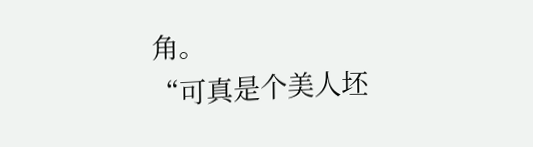角。
“可真是个美人坯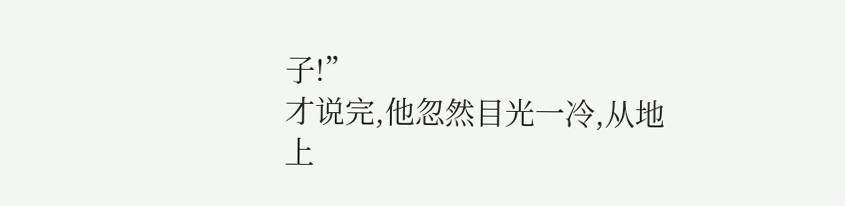子!”
才说完,他忽然目光一冷,从地上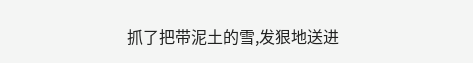抓了把带泥土的雪,发狠地送进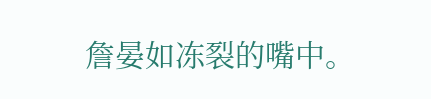詹晏如冻裂的嘴中。